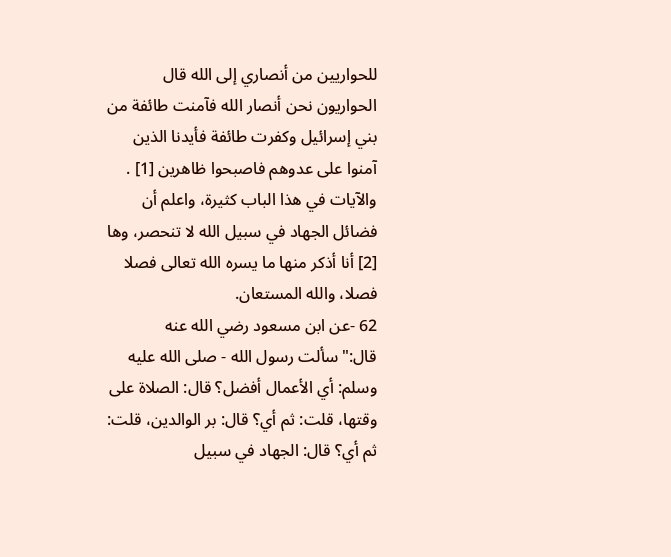للحواريين من أنصاري إلى الله قال الحواريون نحن أنصار الله فآمنت طائفة من بني إسرائيل وكفرت طائفة فأيدنا الذين آمنوا على عدوهم فاصبحوا ظاهرين [1] .
والآيات في هذا الباب كثيرة، واعلم أن فضائل الجهاد في سبيل الله لا تنحصر، وها [2] أنا أذكر منها ما يسره الله تعالى فصلا فصلا، والله المستعان.
62 -عن ابن مسعود رضي الله عنه قال:"سألت رسول الله - صلى الله عليه وسلم: أي الأعمال أفضل؟ قال: الصلاة على وقتها، قلت: ثم أي؟ قال: بر الوالدين، قلت: ثم أي؟ قال: الجهاد في سبيل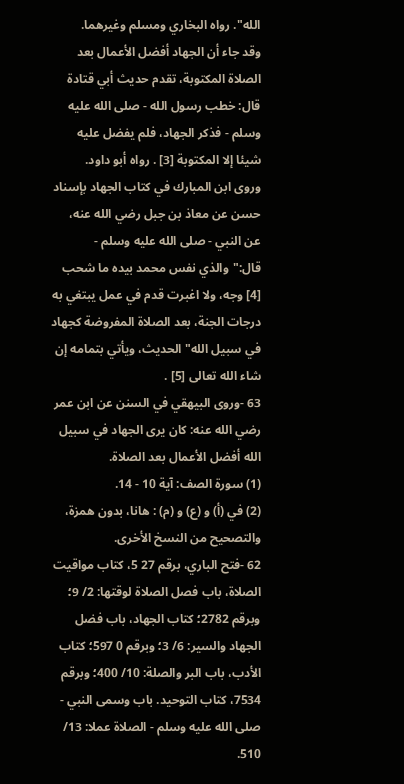الله". رواه البخاري ومسلم وغيرهما.
وقد جاء أن الجهاد أفضل الأعمال بعد الصلاة المكتوبة، تقدم حديث أبي قتادة قال: خطب رسول الله - صلى الله عليه وسلم - فذكر الجهاد، فلم يفضل عليه شيئا إلا المكتوبة [3] . رواه أبو داود.
وروى ابن المبارك في كتاب الجهاد بإسناد حسن عن معاذ بن جبل رضي الله عنه، عن النبي - صلى الله عليه وسلم - قال:"والذي نفس محمد بيده ما شحب [4] وجه، ولا اغبرت قدم في عمل يبتغي به درجات الجنة، بعد الصلاة المفروضة كجهاد في سبيل الله"الحديث، ويأتي بتمامه إن شاء الله تعالى [5] .
63 -وروى البيهقي في السنن عن ابن عمر رضي الله عنه: كان يرى الجهاد في سبيل الله أفضل الأعمال بعد الصلاة.
(1) سورة الصف: آية 10 - 14.
(2) في (أ) و (ع) و (م) : هانا، بدون همزة، والتصحيح من النسخ الأخرى.
62 -فتح الباري، برقم 27 5، كتاب مواقيت الصلاة، باب فصل الصلاة لوقتها: 2/ 9؛ وبرقم 2782؛ كتاب الجهاد، باب فضل الجهاد والسير: 6/ 3؛ وبرقم 0 597؛ كتاب الأدب، باب البر والصلة: 10/ 400؛ وبرقم 7534، كتاب التوحيد. باب وسمى النبي - صلى الله عليه وسلم - الصلاة عملا: 13/ 510.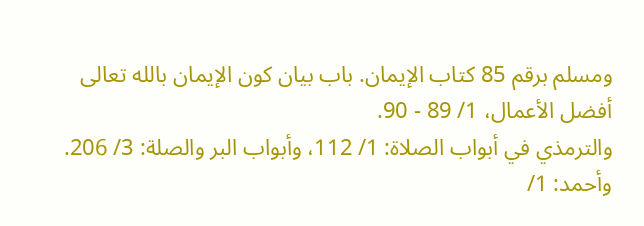ومسلم برقم 85 كتاب الإيمان. باب بيان كون الإيمان بالله تعالى أفضل الأعمال، 1/ 89 - 90.
والترمذي في أبواب الصلاة: 1/ 112، وأبواب البر والصلة: 3/ 206.
وأحمد: 1/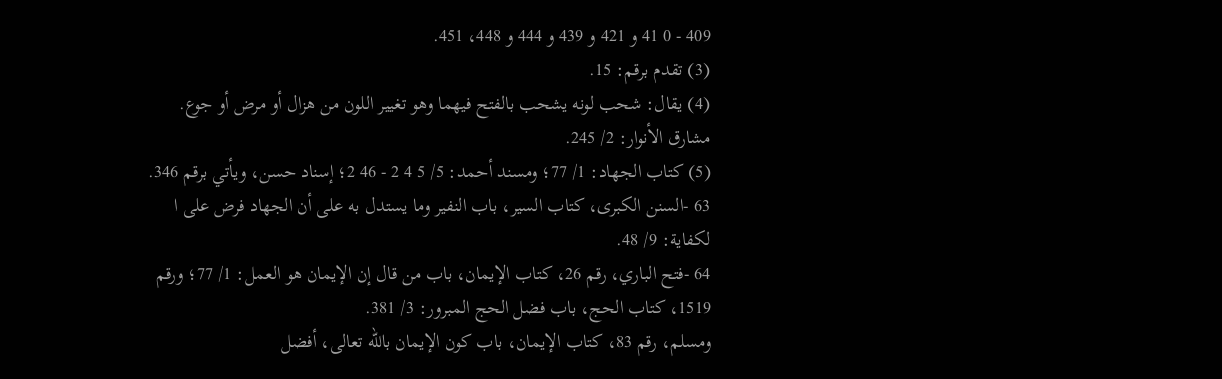409 - 0 41 و 421 و 439 و 444 و 448، 451.
(3) تقدم برقم: 15.
(4) يقال: شحب لونه يشحب بالفتح فيهما وهو تغيير اللون من هزال أو مرض أو جوع. مشارق الأنوار: 2/ 245.
(5) كتاب الجهاد: 1/ 77؛ ومسند أحمد: 5/ 5 4 2 - 46 2؛ إسناد حسن، ويأتي برقم 346.
63 -السنن الكبرى، كتاب السير، باب النفير وما يستدل به على أن الجهاد فرض على ا لكفاية: 9/ 48.
64 -فتح الباري، رقم 26، كتاب الإيمان، باب من قال إن الإيمان هو العمل: 1/ 77؛ ورقم 1519، كتاب الحج، باب فضل الحج المبرور: 3/ 381.
ومسلم، رقم 83، كتاب الإيمان، باب كون الإيمان باللّه تعالى، أفضل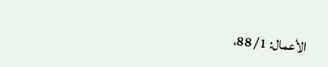الأعمال: 1/ 88،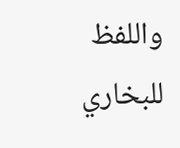واللفظ للبخاري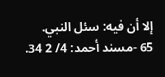إلا أن فيه: سئل النبي.
65 -مسند أحمد: 4/ 2 34.